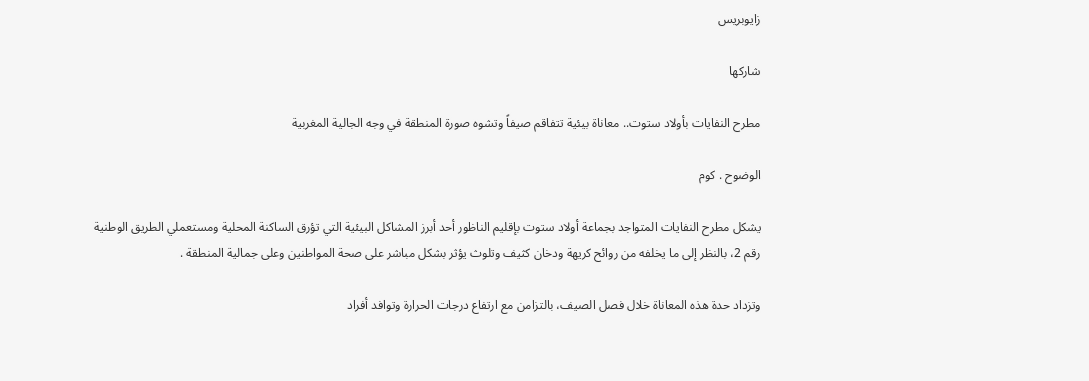زايوبريس

شاركها

مطرح النفايات بأولاد ستوت.. معاناة بيئية تتفاقم صيفاً وتشوه صورة المنطقة في وجه الجالية المغربية

الوضوح . كوم

يشكل مطرح النفايات المتواجد بجماعة أولاد ستوت بإقليم الناظور أحد أبرز المشاكل البيئية التي تؤرق الساكنة المحلية ومستعملي الطريق الوطنية رقم 2، بالنظر إلى ما يخلفه من روائح كريهة ودخان كثيف وتلوث يؤثر بشكل مباشر على صحة المواطنين وعلى جمالية المنطقة .

وتزداد حدة هذه المعاناة خلال فصل الصيف، بالتزامن مع ارتفاع درجات الحرارة وتوافد أفراد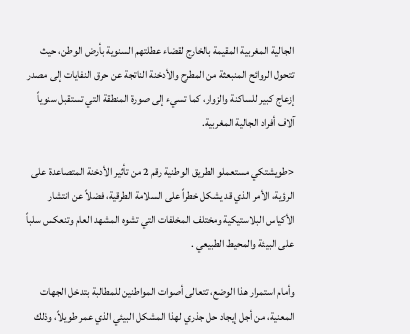الجالية المغربية المقيمة بالخارج لقضاء عطلتهم السنوية بأرض الوطن، حيث تتحول الروائح المنبعثة من المطرح والأدخنة الناتجة عن حرق النفايات إلى مصدر إزعاج كبير للساكنة والزوار، كما تسيء إلى صورة المنطقة التي تستقبل سنوياً آلاف أفراد الجالية المغربية.

<طويشتكي مستعملو الطريق الوطنية رقم 2 من تأثير الأدخنة المتصاعدة على الرؤية، الأمر الذي قد يشكل خطراً على السلامة الطرقية، فضلاً عن انتشار الأكياس البلاستيكية ومختلف المخلفات التي تشوه المشهد العام وتنعكس سلباً على البيئة والمحيط الطبيعي .

وأمام استمرار هذا الوضع، تتعالى أصوات المواطنين للمطالبة بتدخل الجهات المعنية، من أجل إيجاد حل جذري لهذا المشكل البيئي الذي عمر طويلاً، وذلك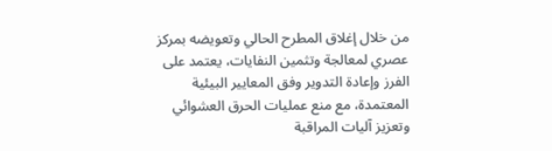من خلال إغلاق المطرح الحالي وتعويضه بمركز عصري لمعالجة وتثمين النفايات، يعتمد على الفرز وإعادة التدوير وفق المعايير البيئية المعتمدة، مع منع عمليات الحرق العشوائي وتعزيز آليات المراقبة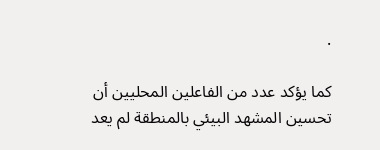.

كما يؤكد عدد من الفاعلين المحليين أن تحسين المشهد البيئي بالمنطقة لم يعد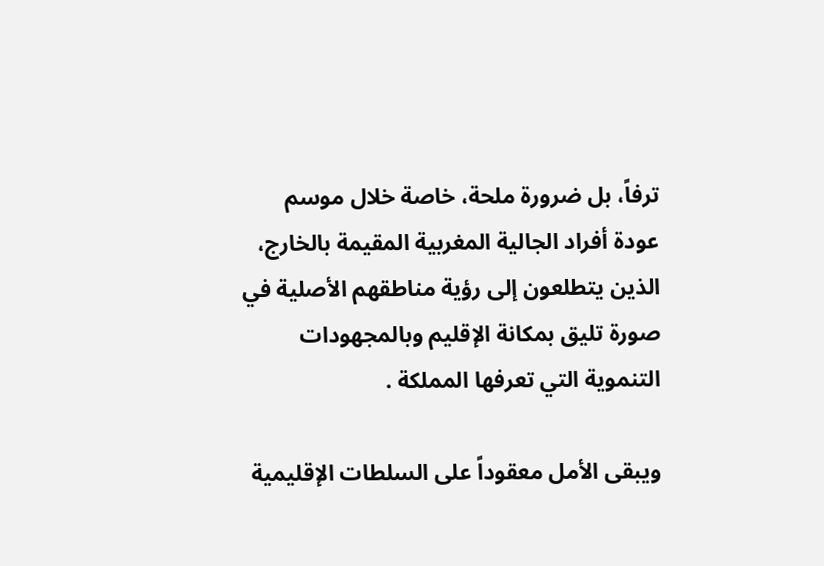ترفاً، بل ضرورة ملحة، خاصة خلال موسم عودة أفراد الجالية المغربية المقيمة بالخارج، الذين يتطلعون إلى رؤية مناطقهم الأصلية في صورة تليق بمكانة الإقليم وبالمجهودات التنموية التي تعرفها المملكة .

ويبقى الأمل معقوداً على السلطات الإقليمية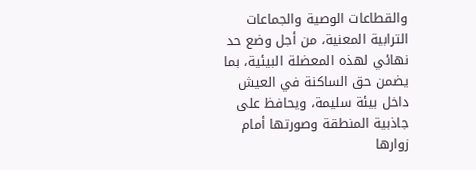والقطاعات الوصية والجماعات الترابية المعنية، من أجل وضع حد نهائي لهذه المعضلة البيئية، بما يضمن حق الساكنة في العيش داخل بيئة سليمة، ويحافظ على جاذبية المنطقة وصورتها أمام زوارها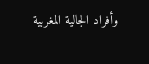وأفراد الجالية المغربية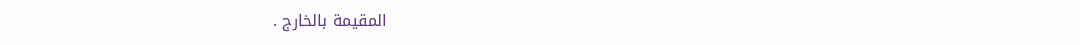المقيمة بالخارج .